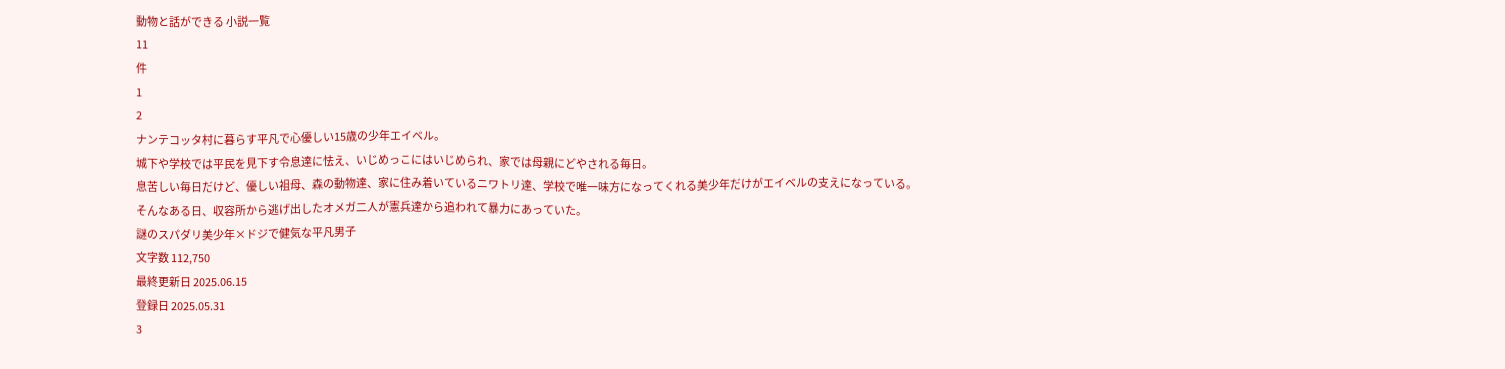動物と話ができる 小説一覧
11
件
1
2
ナンテコッタ村に暮らす平凡で心優しい15歳の少年エイベル。
城下や学校では平民を見下す令息達に怯え、いじめっこにはいじめられ、家では母親にどやされる毎日。
息苦しい毎日だけど、優しい祖母、森の動物達、家に住み着いているニワトリ達、学校で唯一味方になってくれる美少年だけがエイベルの支えになっている。
そんなある日、収容所から逃げ出したオメガ二人が憲兵達から追われて暴力にあっていた。
謎のスパダリ美少年×ドジで健気な平凡男子
文字数 112,750
最終更新日 2025.06.15
登録日 2025.05.31
3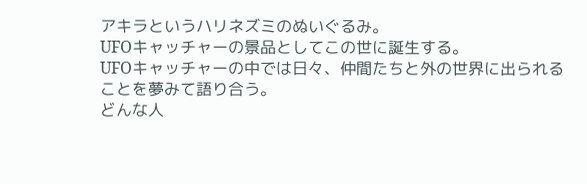アキラというハリネズミのぬいぐるみ。
UFOキャッチャーの景品としてこの世に誕生する。
UFOキャッチャーの中では日々、仲間たちと外の世界に出られることを夢みて語り合う。
どんな人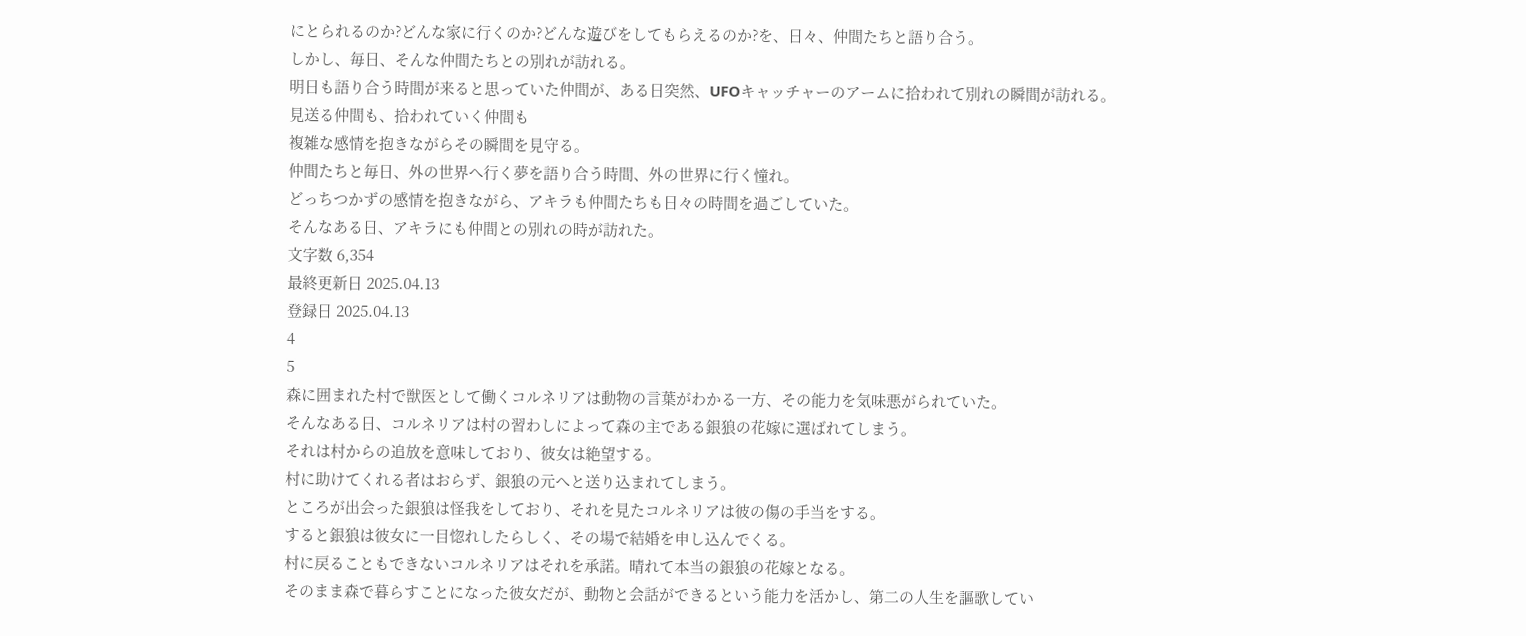にとられるのか?どんな家に行くのか?どんな遊びをしてもらえるのか?を、日々、仲間たちと語り合う。
しかし、毎日、そんな仲間たちとの別れが訪れる。
明日も語り合う時間が来ると思っていた仲間が、ある日突然、UFOキャッチャーのアームに拾われて別れの瞬間が訪れる。
見送る仲間も、拾われていく仲間も
複雑な感情を抱きながらその瞬間を見守る。
仲間たちと毎日、外の世界へ行く夢を語り合う時間、外の世界に行く憧れ。
どっちつかずの感情を抱きながら、アキラも仲間たちも日々の時間を過ごしていた。
そんなある日、アキラにも仲間との別れの時が訪れた。
文字数 6,354
最終更新日 2025.04.13
登録日 2025.04.13
4
5
森に囲まれた村で獣医として働くコルネリアは動物の言葉がわかる一方、その能力を気味悪がられていた。
そんなある日、コルネリアは村の習わしによって森の主である銀狼の花嫁に選ばれてしまう。
それは村からの追放を意味しており、彼女は絶望する。
村に助けてくれる者はおらず、銀狼の元へと送り込まれてしまう。
ところが出会った銀狼は怪我をしており、それを見たコルネリアは彼の傷の手当をする。
すると銀狼は彼女に一目惚れしたらしく、その場で結婚を申し込んでくる。
村に戻ることもできないコルネリアはそれを承諾。晴れて本当の銀狼の花嫁となる。
そのまま森で暮らすことになった彼女だが、動物と会話ができるという能力を活かし、第二の人生を謳歌してい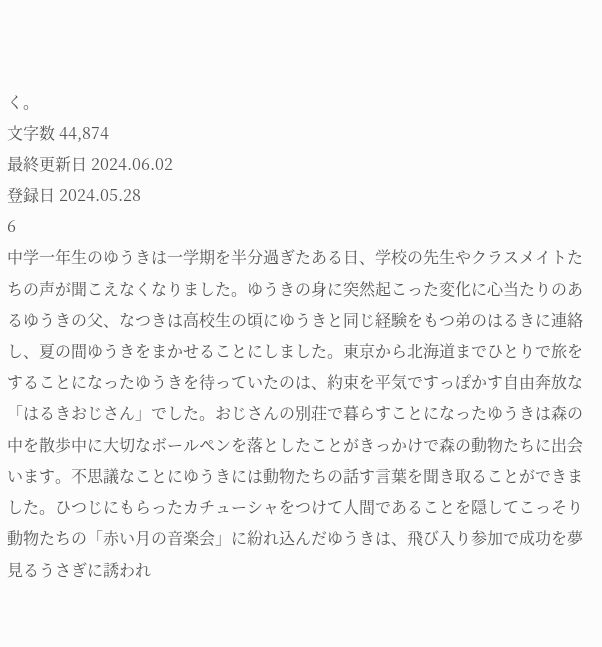く。
文字数 44,874
最終更新日 2024.06.02
登録日 2024.05.28
6
中学一年生のゆうきは一学期を半分過ぎたある日、学校の先生やクラスメイトたちの声が聞こえなくなりました。ゆうきの身に突然起こった変化に心当たりのあるゆうきの父、なつきは高校生の頃にゆうきと同じ経験をもつ弟のはるきに連絡し、夏の間ゆうきをまかせることにしました。東京から北海道までひとりで旅をすることになったゆうきを待っていたのは、約束を平気ですっぽかす自由奔放な「はるきおじさん」でした。おじさんの別荘で暮らすことになったゆうきは森の中を散歩中に大切なボールペンを落としたことがきっかけで森の動物たちに出会います。不思議なことにゆうきには動物たちの話す言葉を聞き取ることができました。ひつじにもらったカチューシャをつけて人間であることを隠してこっそり動物たちの「赤い月の音楽会」に紛れ込んだゆうきは、飛び入り参加で成功を夢見るうさぎに誘われ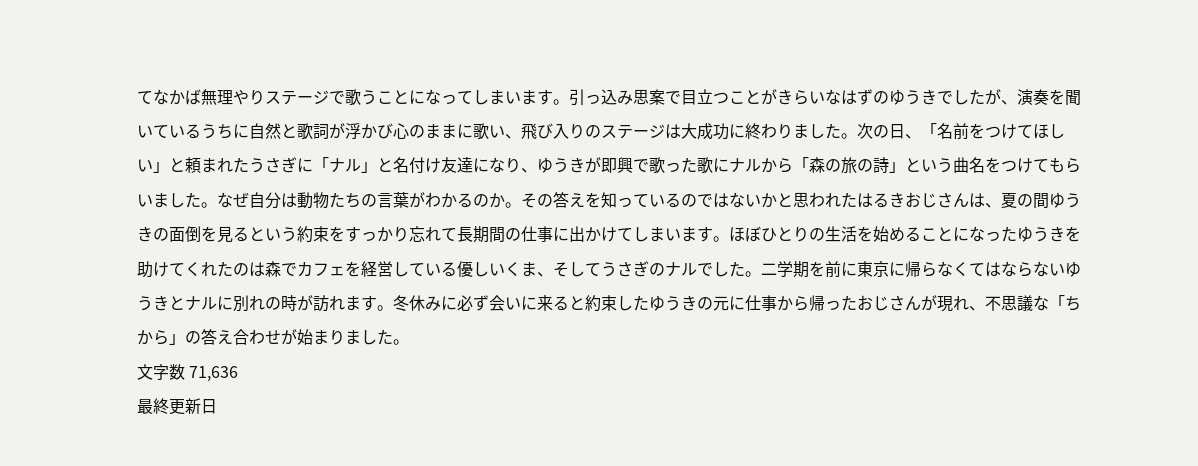てなかば無理やりステージで歌うことになってしまいます。引っ込み思案で目立つことがきらいなはずのゆうきでしたが、演奏を聞いているうちに自然と歌詞が浮かび心のままに歌い、飛び入りのステージは大成功に終わりました。次の日、「名前をつけてほしい」と頼まれたうさぎに「ナル」と名付け友達になり、ゆうきが即興で歌った歌にナルから「森の旅の詩」という曲名をつけてもらいました。なぜ自分は動物たちの言葉がわかるのか。その答えを知っているのではないかと思われたはるきおじさんは、夏の間ゆうきの面倒を見るという約束をすっかり忘れて長期間の仕事に出かけてしまいます。ほぼひとりの生活を始めることになったゆうきを助けてくれたのは森でカフェを経営している優しいくま、そしてうさぎのナルでした。二学期を前に東京に帰らなくてはならないゆうきとナルに別れの時が訪れます。冬休みに必ず会いに来ると約束したゆうきの元に仕事から帰ったおじさんが現れ、不思議な「ちから」の答え合わせが始まりました。
文字数 71,636
最終更新日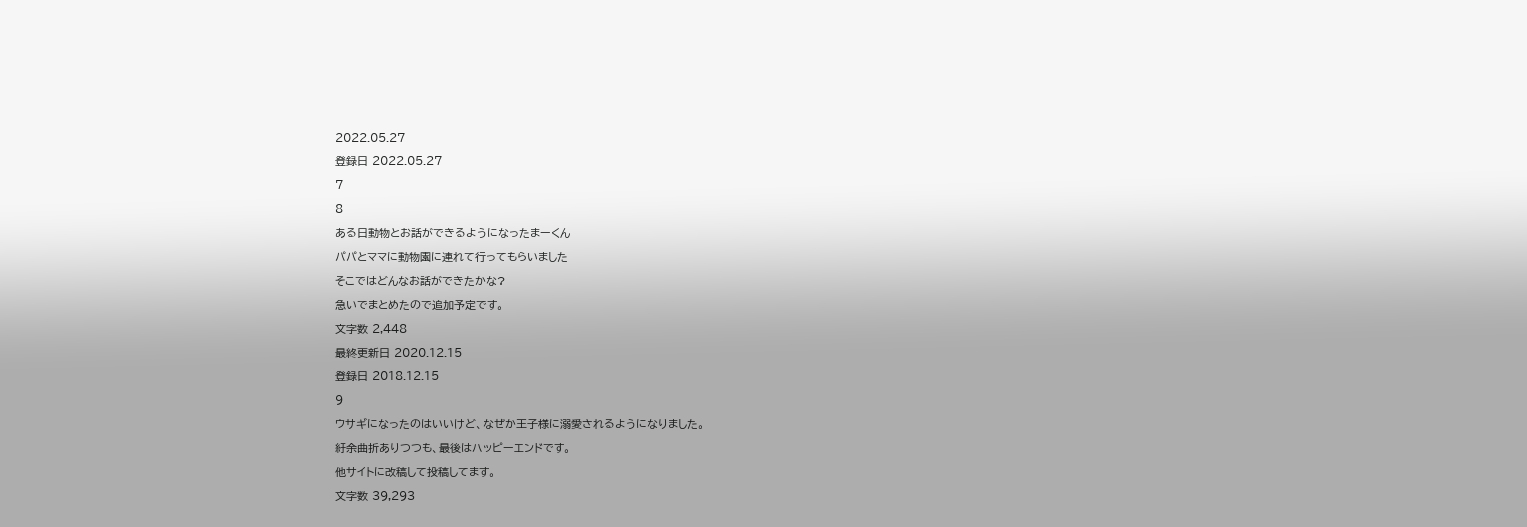2022.05.27
登録日 2022.05.27
7
8
ある日動物とお話ができるようになったまーくん
パパとママに動物園に連れて行ってもらいました
そこではどんなお話ができたかな?
急いでまとめたので追加予定です。
文字数 2,448
最終更新日 2020.12.15
登録日 2018.12.15
9
ウサギになったのはいいけど、なぜか王子様に溺愛されるようになりました。
紆余曲折ありつつも、最後はハッピーエンドです。
他サイトに改稿して投稿してます。
文字数 39,293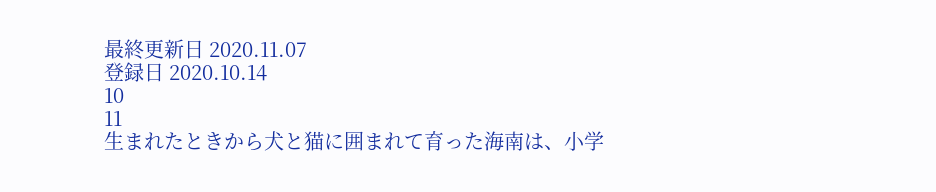最終更新日 2020.11.07
登録日 2020.10.14
10
11
生まれたときから犬と猫に囲まれて育った海南は、小学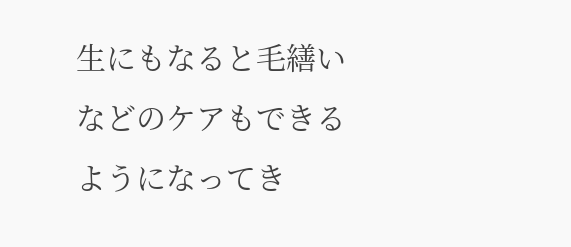生にもなると毛繕いなどのケアもできるようになってき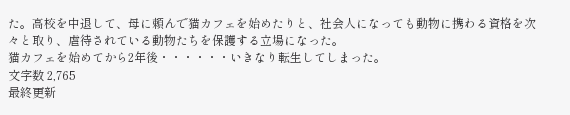た。高校を中退して、母に頼んで猫カフェを始めたりと、社会人になっても動物に携わる資格を次々と取り、虐待されている動物たちを保護する立場になった。
猫カフェを始めてから2年後・・・・・・いきなり転生してしまった。
文字数 2,765
最終更新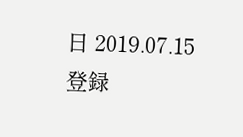日 2019.07.15
登録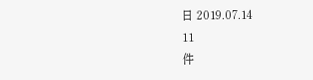日 2019.07.14
11
件